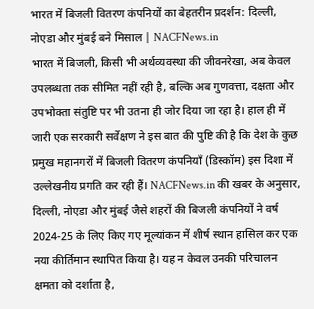भारत में बिजली वितरण कंपनियों का बेहतरीन प्रदर्शन: दिल्ली, नोएडा और मुंबई बने मिसाल | NACFNews.in
भारत में बिजली, किसी भी अर्थव्यवस्था की जीवनरेखा, अब केवल उपलब्धता तक सीमित नहीं रही है, बल्कि अब गुणवत्ता, दक्षता और उपभोक्ता संतुष्टि पर भी उतना ही जोर दिया जा रहा है। हाल ही में जारी एक सरकारी सर्वेक्षण ने इस बात की पुष्टि की है कि देश के कुछ प्रमुख महानगरों में बिजली वितरण कंपनियाँ (डिस्कॉम) इस दिशा में उल्लेखनीय प्रगति कर रही हैं। NACFNews.in की खबर के अनुसार, दिल्ली, नोएडा और मुंबई जैसे शहरों की बिजली कंपनियों ने वर्ष 2024-25 के लिए किए गए मूल्यांकन में शीर्ष स्थान हासिल कर एक नया कीर्तिमान स्थापित किया है। यह न केवल उनकी परिचालन क्षमता को दर्शाता है,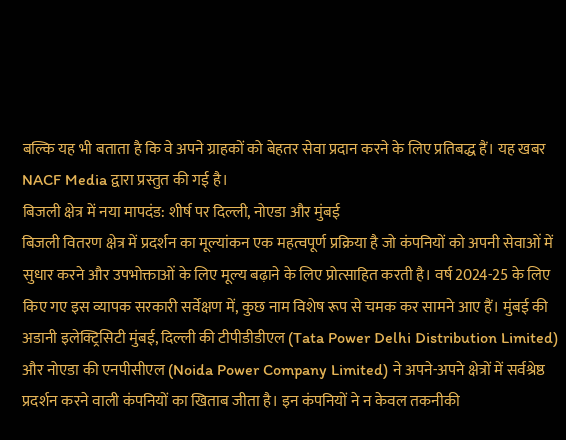बल्कि यह भी बताता है कि वे अपने ग्राहकों को बेहतर सेवा प्रदान करने के लिए प्रतिबद्ध हैं। यह खबर NACF Media द्वारा प्रस्तुत की गई है।
बिजली क्षेत्र में नया मापदंड: शीर्ष पर दिल्ली, नोएडा और मुंबई
बिजली वितरण क्षेत्र में प्रदर्शन का मूल्यांकन एक महत्वपूर्ण प्रक्रिया है जो कंपनियों को अपनी सेवाओं में सुधार करने और उपभोक्ताओं के लिए मूल्य बढ़ाने के लिए प्रोत्साहित करती है। वर्ष 2024-25 के लिए किए गए इस व्यापक सरकारी सर्वेक्षण में, कुछ नाम विशेष रूप से चमक कर सामने आए हैं। मुंबई की अडानी इलेक्ट्रिसिटी मुंबई, दिल्ली की टीपीडीडीएल (Tata Power Delhi Distribution Limited) और नोएडा की एनपीसीएल (Noida Power Company Limited) ने अपने-अपने क्षेत्रों में सर्वश्रेष्ठ प्रदर्शन करने वाली कंपनियों का खिताब जीता है। इन कंपनियों ने न केवल तकनीकी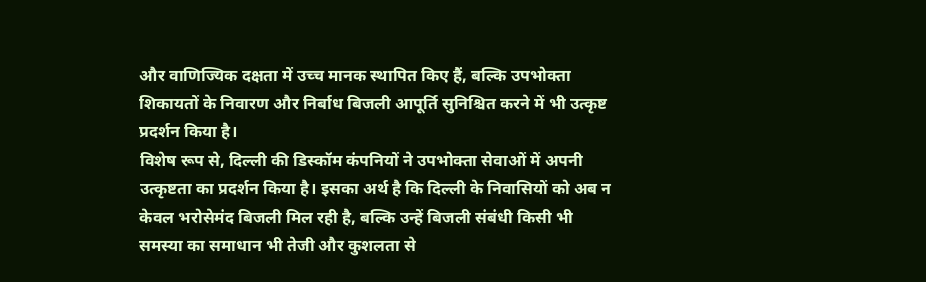और वाणिज्यिक दक्षता में उच्च मानक स्थापित किए हैं, बल्कि उपभोक्ता शिकायतों के निवारण और निर्बाध बिजली आपूर्ति सुनिश्चित करने में भी उत्कृष्ट प्रदर्शन किया है।
विशेष रूप से, दिल्ली की डिस्कॉम कंपनियों ने उपभोक्ता सेवाओं में अपनी उत्कृष्टता का प्रदर्शन किया है। इसका अर्थ है कि दिल्ली के निवासियों को अब न केवल भरोसेमंद बिजली मिल रही है, बल्कि उन्हें बिजली संबंधी किसी भी समस्या का समाधान भी तेजी और कुशलता से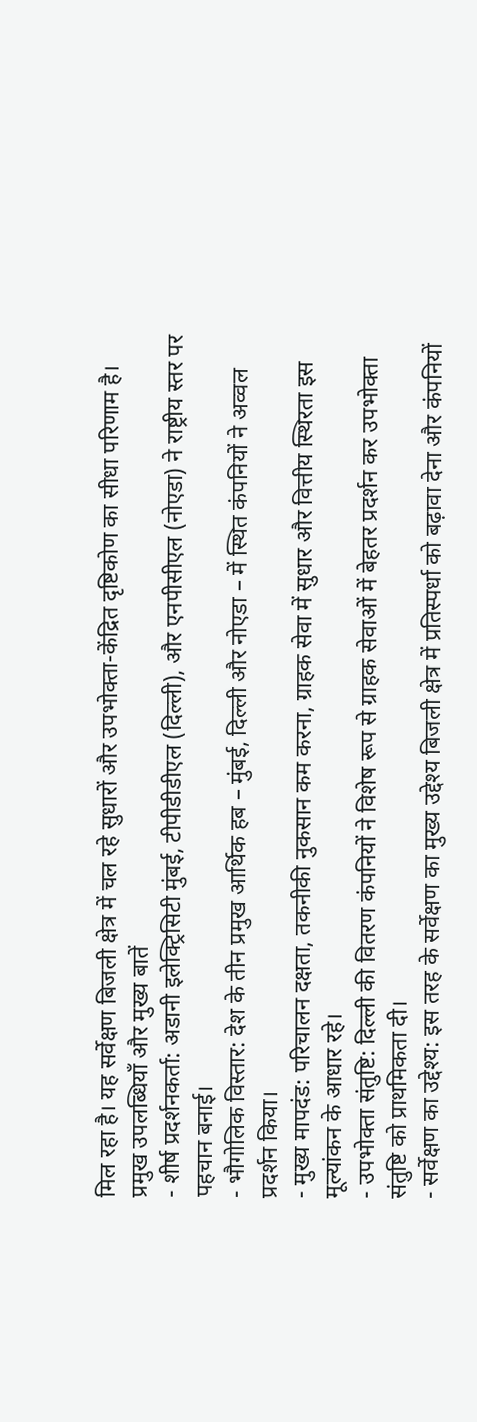मिल रहा है। यह सर्वेक्षण बिजली क्षेत्र में चल रहे सुधारों और उपभोक्ता-केंद्रित दृष्टिकोण का सीधा परिणाम है।
प्रमुख उपलब्धियाँ और मुख्य बातें
- शीर्ष प्रदर्शनकर्ता: अडानी इलेक्ट्रिसिटी मुंबई, टीपीडीडीएल (दिल्ली), और एनपीसीएल (नोएडा) ने राष्ट्रीय स्तर पर पहचान बनाई।
- भौगोलिक विस्तार: देश के तीन प्रमुख आर्थिक हब – मुंबई, दिल्ली और नोएडा – में स्थित कंपनियों ने अव्वल प्रदर्शन किया।
- मुख्य मापदंड: परिचालन दक्षता, तकनीकी नुकसान कम करना, ग्राहक सेवा में सुधार और वित्तीय स्थिरता इस मूल्यांकन के आधार रहे।
- उपभोक्ता संतुष्टि: दिल्ली की वितरण कंपनियों ने विशेष रूप से ग्राहक सेवाओं में बेहतर प्रदर्शन कर उपभोक्ता संतुष्टि को प्राथमिकता दी।
- सर्वेक्षण का उद्देश्य: इस तरह के सर्वेक्षण का मुख्य उद्देश्य बिजली क्षेत्र में प्रतिस्पर्धा को बढ़ावा देना और कंपनियों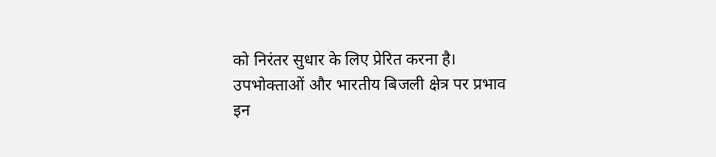को निरंतर सुधार के लिए प्रेरित करना है।
उपभोक्ताओं और भारतीय बिजली क्षेत्र पर प्रभाव
इन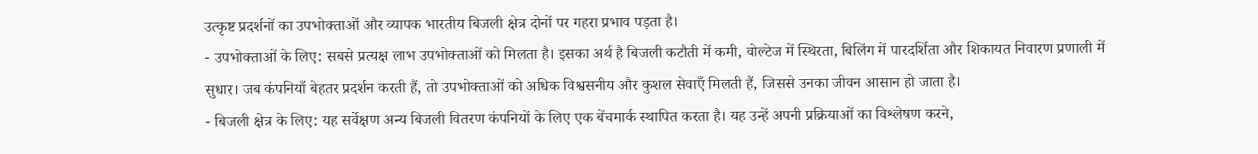उत्कृष्ट प्रदर्शनों का उपभोक्ताओं और व्यापक भारतीय बिजली क्षेत्र दोनों पर गहरा प्रभाव पड़ता है।
- उपभोक्ताओं के लिए: सबसे प्रत्यक्ष लाभ उपभोक्ताओं को मिलता है। इसका अर्थ है बिजली कटौती में कमी, वोल्टेज में स्थिरता, बिलिंग में पारदर्शिता और शिकायत निवारण प्रणाली में सुधार। जब कंपनियाँ बेहतर प्रदर्शन करती हैं, तो उपभोक्ताओं को अधिक विश्वसनीय और कुशल सेवाएँ मिलती हैं, जिससे उनका जीवन आसान हो जाता है।
- बिजली क्षेत्र के लिए: यह सर्वेक्षण अन्य बिजली वितरण कंपनियों के लिए एक बेंचमार्क स्थापित करता है। यह उन्हें अपनी प्रक्रियाओं का विश्लेषण करने,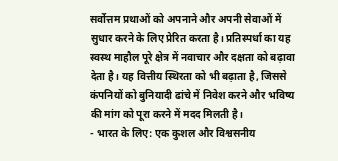सर्वोत्तम प्रथाओं को अपनाने और अपनी सेवाओं में सुधार करने के लिए प्रेरित करता है। प्रतिस्पर्धा का यह स्वस्थ माहौल पूरे क्षेत्र में नवाचार और दक्षता को बढ़ावा देता है। यह वित्तीय स्थिरता को भी बढ़ाता है, जिससे कंपनियों को बुनियादी ढांचे में निवेश करने और भविष्य की मांग को पूरा करने में मदद मिलती है।
- भारत के लिए: एक कुशल और विश्वसनीय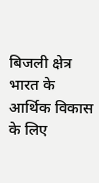बिजली क्षेत्र भारत के आर्थिक विकास के लिए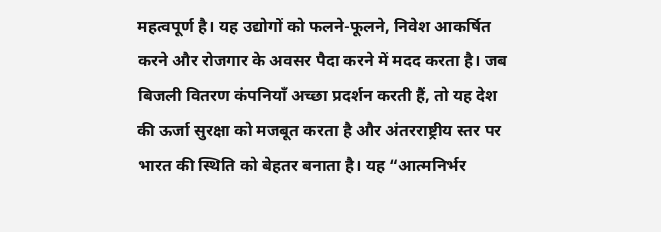महत्वपूर्ण है। यह उद्योगों को फलने-फूलने, निवेश आकर्षित करने और रोजगार के अवसर पैदा करने में मदद करता है। जब बिजली वितरण कंपनियाँ अच्छा प्रदर्शन करती हैं, तो यह देश की ऊर्जा सुरक्षा को मजबूत करता है और अंतरराष्ट्रीय स्तर पर भारत की स्थिति को बेहतर बनाता है। यह “आत्मनिर्भर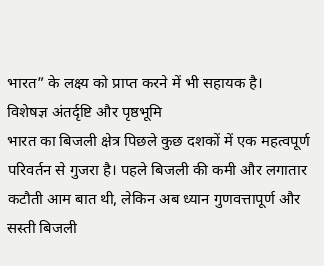भारत” के लक्ष्य को प्राप्त करने में भी सहायक है।
विशेषज्ञ अंतर्दृष्टि और पृष्ठभूमि
भारत का बिजली क्षेत्र पिछले कुछ दशकों में एक महत्वपूर्ण परिवर्तन से गुजरा है। पहले बिजली की कमी और लगातार कटौती आम बात थी, लेकिन अब ध्यान गुणवत्तापूर्ण और सस्ती बिजली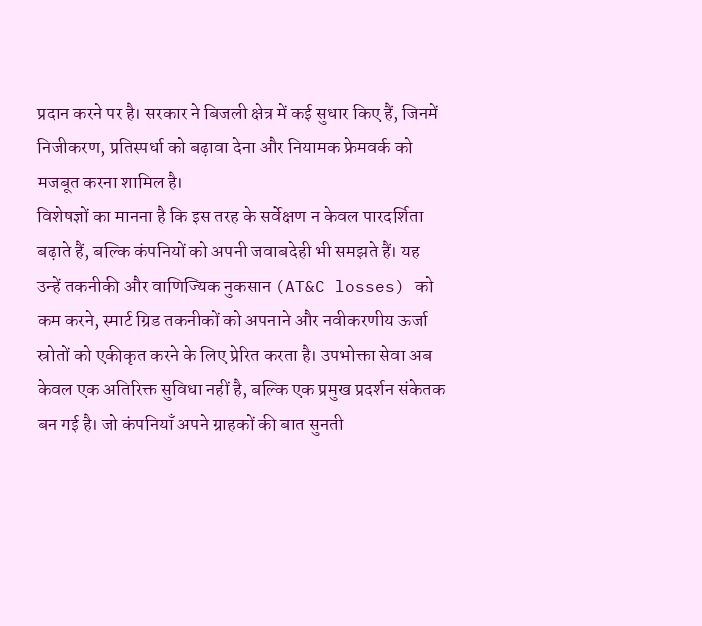प्रदान करने पर है। सरकार ने बिजली क्षेत्र में कई सुधार किए हैं, जिनमें निजीकरण, प्रतिस्पर्धा को बढ़ावा देना और नियामक फ्रेमवर्क को मजबूत करना शामिल है।
विशेषज्ञों का मानना है कि इस तरह के सर्वेक्षण न केवल पारदर्शिता बढ़ाते हैं, बल्कि कंपनियों को अपनी जवाबदेही भी समझते हैं। यह उन्हें तकनीकी और वाणिज्यिक नुकसान (AT&C losses) को कम करने, स्मार्ट ग्रिड तकनीकों को अपनाने और नवीकरणीय ऊर्जा स्रोतों को एकीकृत करने के लिए प्रेरित करता है। उपभोक्ता सेवा अब केवल एक अतिरिक्त सुविधा नहीं है, बल्कि एक प्रमुख प्रदर्शन संकेतक बन गई है। जो कंपनियाँ अपने ग्राहकों की बात सुनती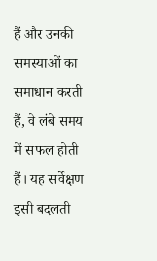हैं और उनकी समस्याओं का समाधान करती हैं, वे लंबे समय में सफल होती हैं। यह सर्वेक्षण इसी बदलती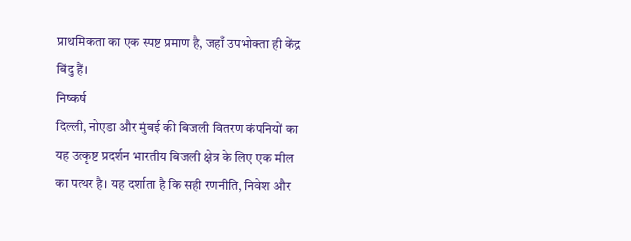प्राथमिकता का एक स्पष्ट प्रमाण है, जहाँ उपभोक्ता ही केंद्र बिंदु हैं।
निष्कर्ष
दिल्ली, नोएडा और मुंबई की बिजली वितरण कंपनियों का यह उत्कृष्ट प्रदर्शन भारतीय बिजली क्षेत्र के लिए एक मील का पत्थर है। यह दर्शाता है कि सही रणनीति, निवेश और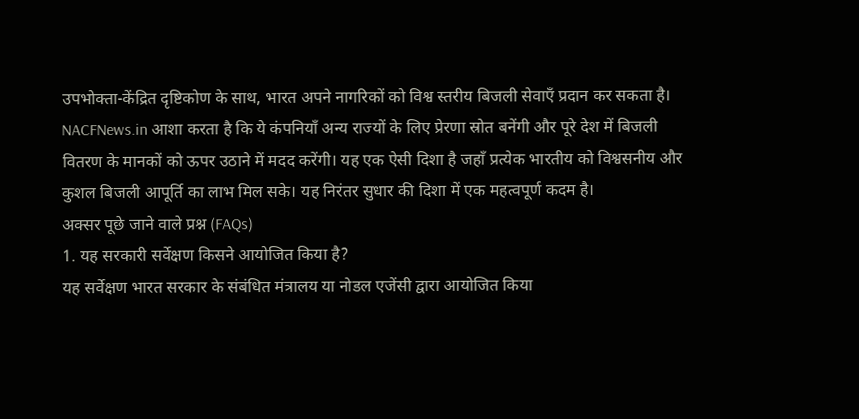उपभोक्ता-केंद्रित दृष्टिकोण के साथ, भारत अपने नागरिकों को विश्व स्तरीय बिजली सेवाएँ प्रदान कर सकता है। NACFNews.in आशा करता है कि ये कंपनियाँ अन्य राज्यों के लिए प्रेरणा स्रोत बनेंगी और पूरे देश में बिजली वितरण के मानकों को ऊपर उठाने में मदद करेंगी। यह एक ऐसी दिशा है जहाँ प्रत्येक भारतीय को विश्वसनीय और कुशल बिजली आपूर्ति का लाभ मिल सके। यह निरंतर सुधार की दिशा में एक महत्वपूर्ण कदम है।
अक्सर पूछे जाने वाले प्रश्न (FAQs)
1. यह सरकारी सर्वेक्षण किसने आयोजित किया है?
यह सर्वेक्षण भारत सरकार के संबंधित मंत्रालय या नोडल एजेंसी द्वारा आयोजित किया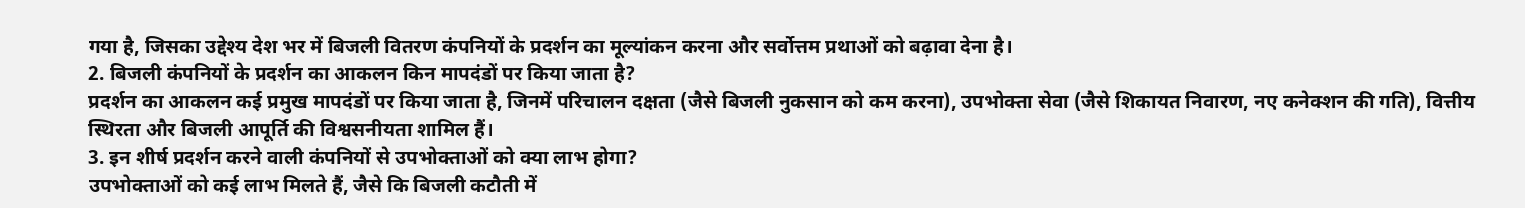गया है, जिसका उद्देश्य देश भर में बिजली वितरण कंपनियों के प्रदर्शन का मूल्यांकन करना और सर्वोत्तम प्रथाओं को बढ़ावा देना है।
2. बिजली कंपनियों के प्रदर्शन का आकलन किन मापदंडों पर किया जाता है?
प्रदर्शन का आकलन कई प्रमुख मापदंडों पर किया जाता है, जिनमें परिचालन दक्षता (जैसे बिजली नुकसान को कम करना), उपभोक्ता सेवा (जैसे शिकायत निवारण, नए कनेक्शन की गति), वित्तीय स्थिरता और बिजली आपूर्ति की विश्वसनीयता शामिल हैं।
3. इन शीर्ष प्रदर्शन करने वाली कंपनियों से उपभोक्ताओं को क्या लाभ होगा?
उपभोक्ताओं को कई लाभ मिलते हैं, जैसे कि बिजली कटौती में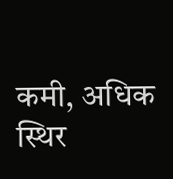कमी, अधिक स्थिर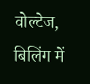वोल्टेज, बिलिंग में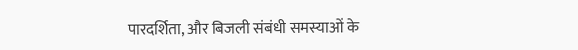पारदर्शिता, और बिजली संबंधी समस्याओं के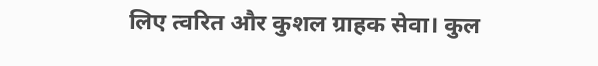लिए त्वरित और कुशल ग्राहक सेवा। कुल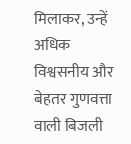मिलाकर, उन्हें अधिक विश्वसनीय और बेहतर गुणवत्ता वाली बिजली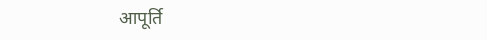आपूर्ति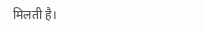मिलती है।